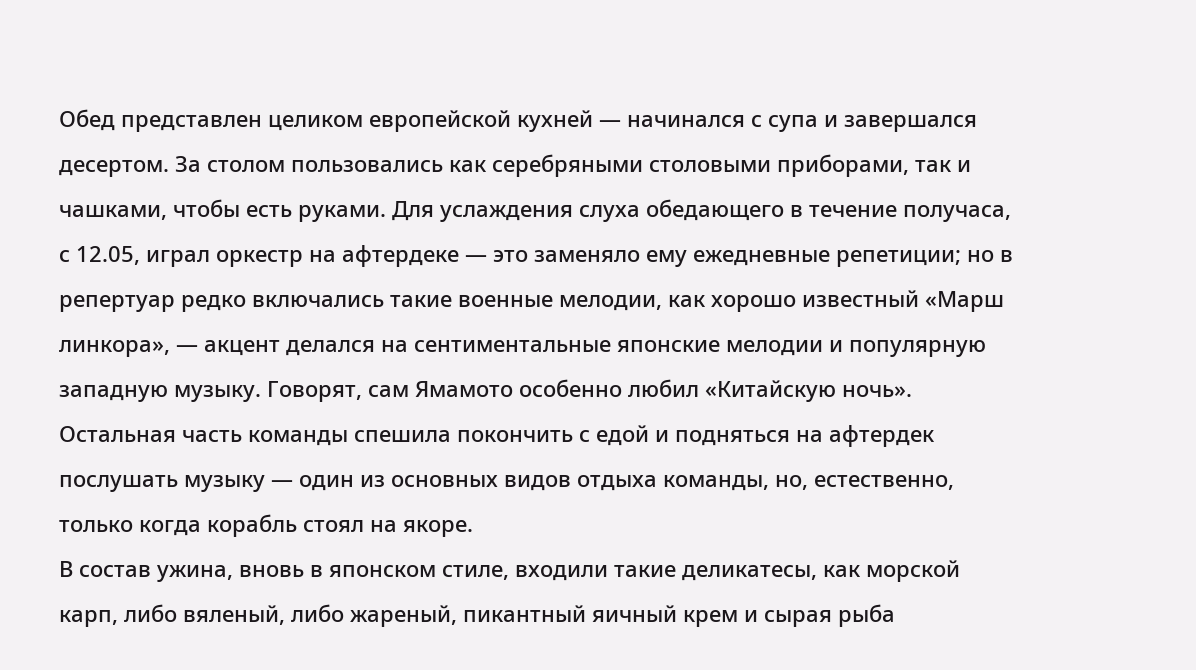Обед представлен целиком европейской кухней — начинался с супа и завершался десертом. За столом пользовались как серебряными столовыми приборами, так и чашками, чтобы есть руками. Для услаждения слуха обедающего в течение получаса, с 12.05, играл оркестр на афтердеке — это заменяло ему ежедневные репетиции; но в репертуар редко включались такие военные мелодии, как хорошо известный «Марш линкора», — акцент делался на сентиментальные японские мелодии и популярную западную музыку. Говорят, сам Ямамото особенно любил «Китайскую ночь». Остальная часть команды спешила покончить с едой и подняться на афтердек послушать музыку — один из основных видов отдыха команды, но, естественно, только когда корабль стоял на якоре.
В состав ужина, вновь в японском стиле, входили такие деликатесы, как морской карп, либо вяленый, либо жареный, пикантный яичный крем и сырая рыба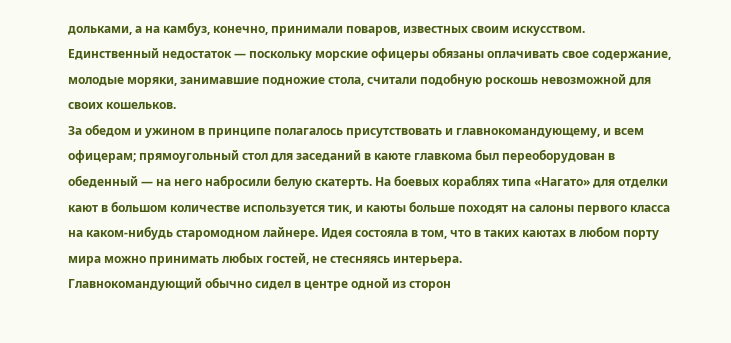дольками, а на камбуз, конечно, принимали поваров, известных своим искусством. Единственный недостаток — поскольку морские офицеры обязаны оплачивать свое содержание, молодые моряки, занимавшие подножие стола, считали подобную роскошь невозможной для своих кошельков.
За обедом и ужином в принципе полагалось присутствовать и главнокомандующему, и всем офицерам; прямоугольный стол для заседаний в каюте главкома был переоборудован в обеденный — на него набросили белую скатерть. На боевых кораблях типа «Нагато» для отделки кают в большом количестве используется тик, и каюты больше походят на салоны первого класса на каком-нибудь старомодном лайнере. Идея состояла в том, что в таких каютах в любом порту мира можно принимать любых гостей, не стесняясь интерьера.
Главнокомандующий обычно сидел в центре одной из сторон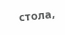стола,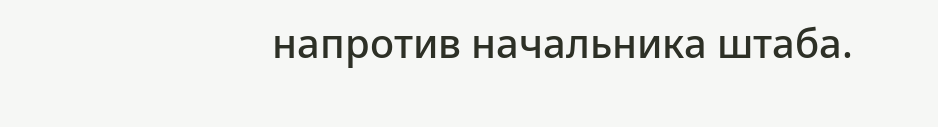напротив начальника штаба.